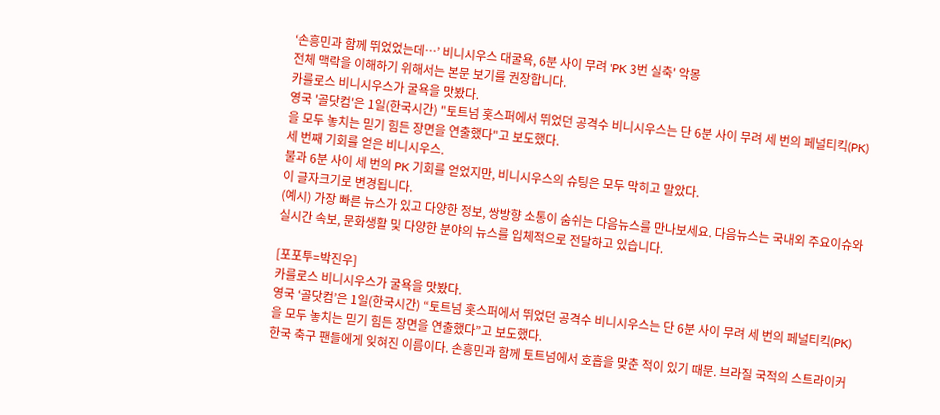‘손흥민과 함께 뛰었었는데…’ 비니시우스 대굴욕, 6분 사이 무려 'PK 3번 실축' 악몽
전체 맥락을 이해하기 위해서는 본문 보기를 권장합니다.
카를로스 비니시우스가 굴욕을 맛봤다.
영국 '골닷컴'은 1일(한국시간) "토트넘 홋스퍼에서 뛰었던 공격수 비니시우스는 단 6분 사이 무려 세 번의 페널티킥(PK)을 모두 놓치는 믿기 힘든 장면을 연출했다"고 보도했다.
세 번째 기회를 얻은 비니시우스.
불과 6분 사이 세 번의 PK 기회를 얻었지만, 비니시우스의 슈팅은 모두 막히고 말았다.
이 글자크기로 변경됩니다.
(예시) 가장 빠른 뉴스가 있고 다양한 정보, 쌍방향 소통이 숨쉬는 다음뉴스를 만나보세요. 다음뉴스는 국내외 주요이슈와 실시간 속보, 문화생활 및 다양한 분야의 뉴스를 입체적으로 전달하고 있습니다.

[포포투=박진우]
카를로스 비니시우스가 굴욕을 맛봤다.
영국 ‘골닷컴’은 1일(한국시간) “토트넘 홋스퍼에서 뛰었던 공격수 비니시우스는 단 6분 사이 무려 세 번의 페널티킥(PK)을 모두 놓치는 믿기 힘든 장면을 연출했다”고 보도했다.
한국 축구 팬들에게 잊혀진 이름이다. 손흥민과 함께 토트넘에서 호흡을 맞춘 적이 있기 때문. 브라질 국적의 스트라이커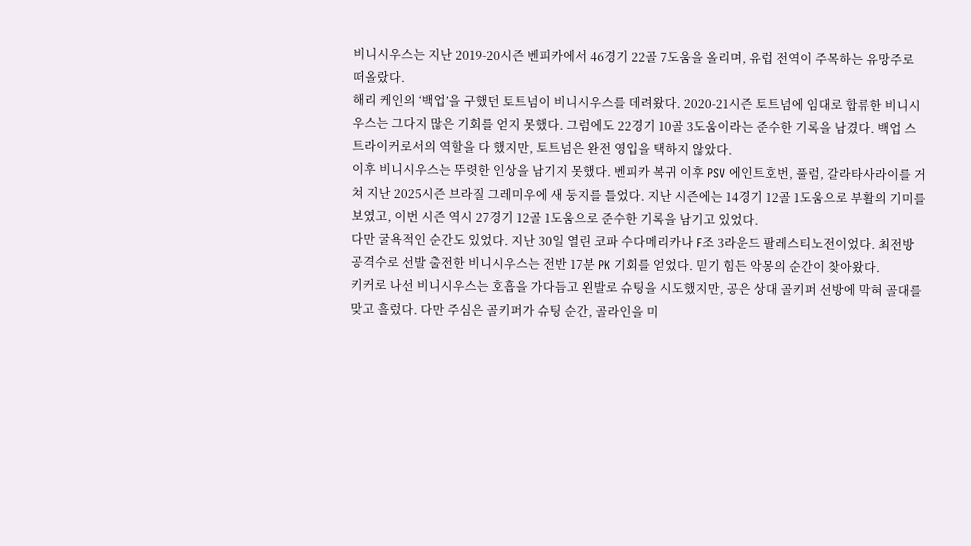비니시우스는 지난 2019-20시즌 벤피카에서 46경기 22골 7도움을 올리며, 유럽 전역이 주목하는 유망주로 떠올랐다.
해리 케인의 ‘백업’을 구했던 토트넘이 비니시우스를 데려왔다. 2020-21시즌 토트넘에 임대로 합류한 비니시우스는 그다지 많은 기회를 얻지 못했다. 그럼에도 22경기 10골 3도움이라는 준수한 기록을 남겼다. 백업 스트라이커로서의 역할을 다 했지만, 토트넘은 완전 영입을 택하지 않았다.
이후 비니시우스는 뚜렷한 인상을 남기지 못했다. 벤피카 복귀 이후 PSV 에인트호번, 풀럼, 갈라타사라이를 거쳐 지난 2025시즌 브라질 그레미우에 새 둥지를 틀었다. 지난 시즌에는 14경기 12골 1도움으로 부활의 기미를 보였고, 이번 시즌 역시 27경기 12골 1도움으로 준수한 기록을 남기고 있었다.
다만 굴욕적인 순간도 있었다. 지난 30일 열린 코파 수다메리카나 F조 3라운드 팔레스티노전이었다. 최전방 공격수로 선발 출전한 비니시우스는 전반 17분 PK 기회를 얻었다. 믿기 힘든 악몽의 순간이 찾아왔다.
키커로 나선 비니시우스는 호흡을 가다듬고 왼발로 슈팅을 시도했지만, 공은 상대 골키퍼 선방에 막혀 골대를 맞고 흘렀다. 다만 주심은 골키퍼가 슈팅 순간, 골라인을 미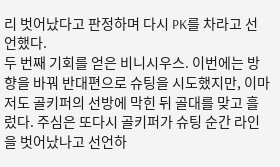리 벗어났다고 판정하며 다시 PK를 차라고 선언했다.
두 번째 기회를 얻은 비니시우스. 이번에는 방향을 바꿔 반대편으로 슈팅을 시도했지만, 이마저도 골키퍼의 선방에 막힌 뒤 골대를 맞고 흘렀다. 주심은 또다시 골키퍼가 슈팅 순간 라인을 벗어났나고 선언하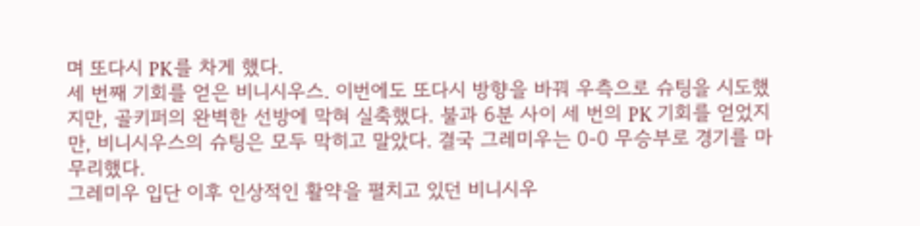며 또다시 PK를 차게 했다.
세 번째 기회를 얻은 비니시우스. 이번에도 또다시 방향을 바꿔 우측으로 슈팅을 시도했지만, 골키퍼의 완벽한 선방에 막혀 실축했다. 불과 6분 사이 세 번의 PK 기회를 얻었지만, 비니시우스의 슈팅은 모두 막히고 말았다. 결국 그레미우는 0-0 무승부로 경기를 마무리했다.
그레미우 입단 이후 인상적인 활약을 펼치고 있던 비니시우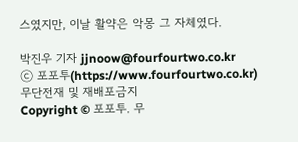스였지만, 이날 활약은 악몽 그 자체였다.

박진우 기자 jjnoow@fourfourtwo.co.kr
ⓒ 포포투(https://www.fourfourtwo.co.kr) 무단전재 및 재배포금지
Copyright © 포포투. 무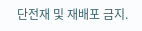단전재 및 재배포 금지.